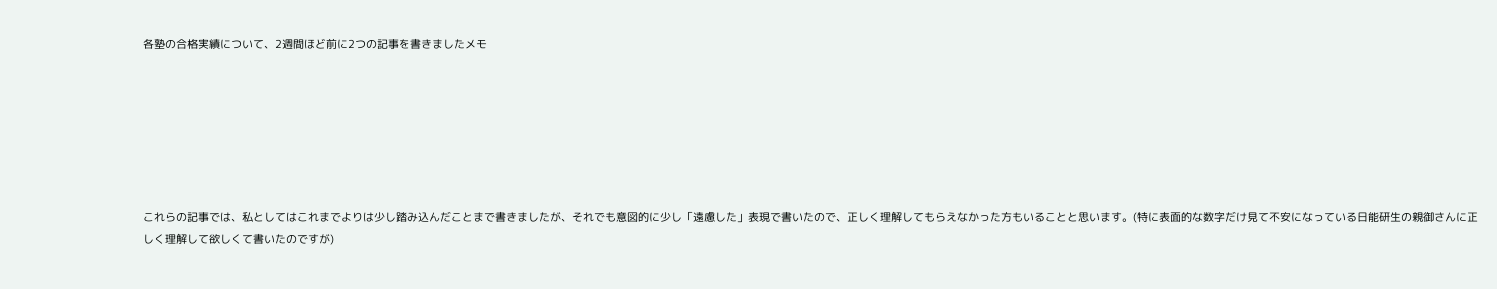各塾の合格実績について、2週間ほど前に2つの記事を書きましたメモ







これらの記事では、私としてはこれまでよりは少し踏み込んだことまで書きましたが、それでも意図的に少し「遠慮した」表現で書いたので、正しく理解してもらえなかった方もいることと思います。(特に表面的な数字だけ見て不安になっている日能研生の親御さんに正しく理解して欲しくて書いたのですが)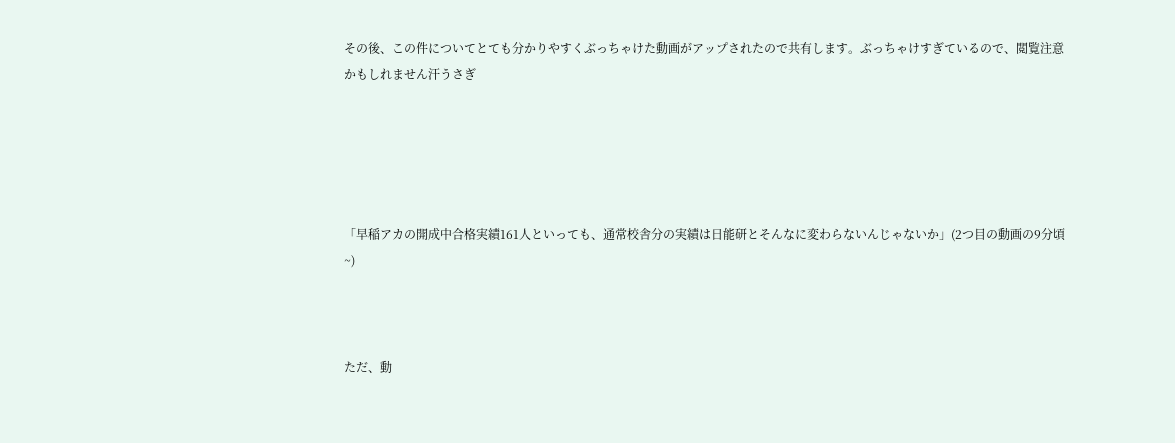その後、この件についてとても分かりやすくぶっちゃけた動画がアップされたので共有します。ぶっちゃけすぎているので、閲覧注意かもしれません汗うさぎ





「早稲アカの開成中合格実績161人といっても、通常校舎分の実績は日能研とそんなに変わらないんじゃないか」(2つ目の動画の9分頃~)



ただ、動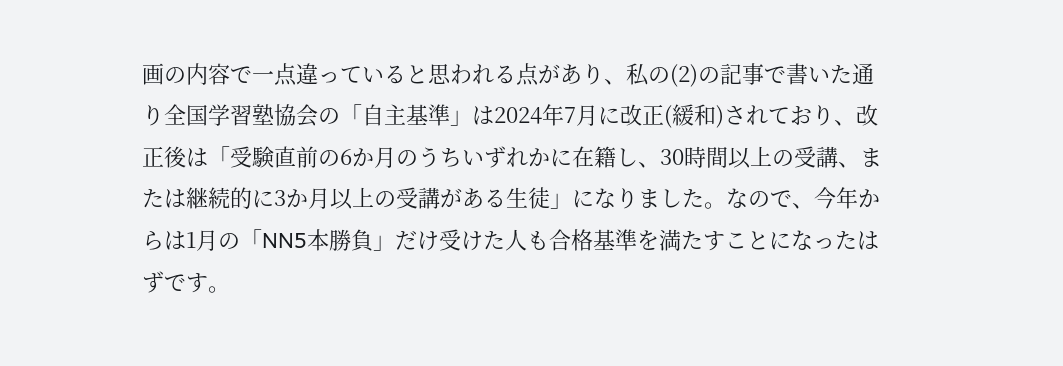画の内容で一点違っていると思われる点があり、私の(2)の記事で書いた通り全国学習塾協会の「自主基準」は2024年7月に改正(緩和)されており、改正後は「受験直前の6か月のうちいずれかに在籍し、30時間以上の受講、または継続的に3か月以上の受講がある生徒」になりました。なので、今年からは1月の「NN5本勝負」だけ受けた人も合格基準を満たすことになったはずです。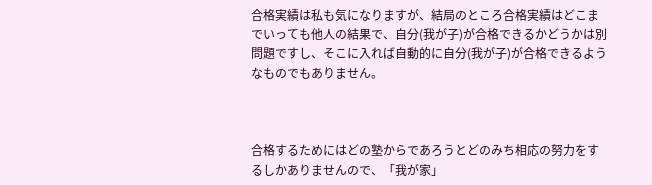合格実績は私も気になりますが、結局のところ合格実績はどこまでいっても他人の結果で、自分(我が子)が合格できるかどうかは別問題ですし、そこに入れば自動的に自分(我が子)が合格できるようなものでもありません。



合格するためにはどの塾からであろうとどのみち相応の努力をするしかありませんので、「我が家」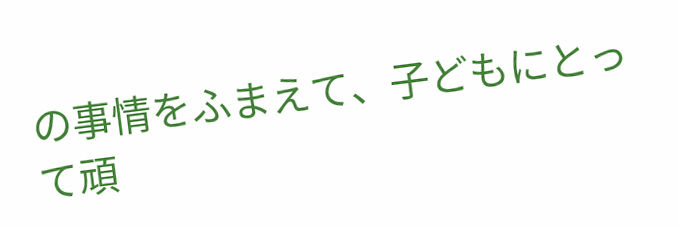の事情をふまえて、子どもにとって頑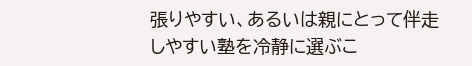張りやすい、あるいは親にとって伴走しやすい塾を冷静に選ぶこ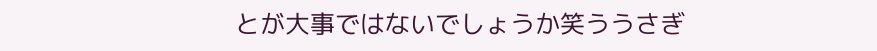とが大事ではないでしょうか笑ううさぎ